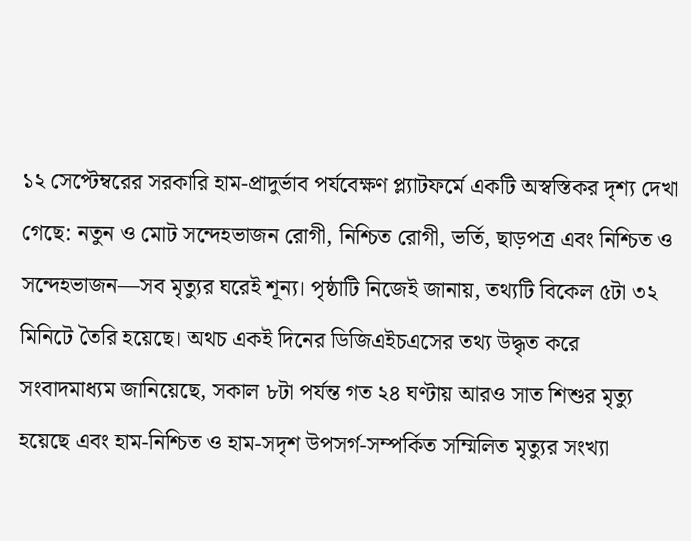১২ সেপ্টেম্বরের সরকারি হাম-প্রাদুর্ভাব পর্যবেক্ষণ প্ল্যাটফর্মে একটি অস্বস্তিকর দৃশ্য দেখা গেছে: নতুন ও মোট সন্দেহভাজন রোগী, নিশ্চিত রোগী, ভর্তি, ছাড়পত্র এবং নিশ্চিত ও সন্দেহভাজন—সব মৃত্যুর ঘরেই শূন্য। পৃষ্ঠাটি নিজেই জানায়, তথ্যটি বিকেল ৫টা ৩২ মিনিটে তৈরি হয়েছে। অথচ একই দিনের ডিজিএইচএসের তথ্য উদ্ধৃত করে সংবাদমাধ্যম জানিয়েছে, সকাল ৮টা পর্যন্ত গত ২৪ ঘণ্টায় আরও সাত শিশুর মৃত্যু হয়েছে এবং হাম-নিশ্চিত ও হাম-সদৃশ উপসর্গ-সম্পর্কিত সম্মিলিত মৃত্যুর সংখ্যা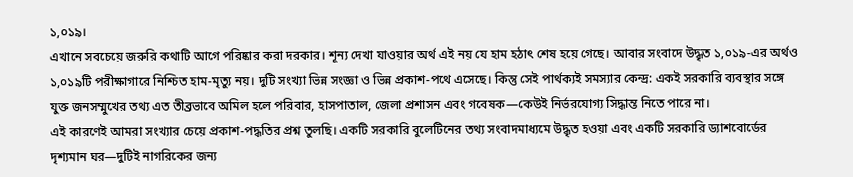১,০১৯।
এখানে সবচেয়ে জরুরি কথাটি আগে পরিষ্কার করা দরকার। শূন্য দেখা যাওয়ার অর্থ এই নয় যে হাম হঠাৎ শেষ হয়ে গেছে। আবার সংবাদে উদ্ধৃত ১,০১৯-এর অর্থও ১,০১৯টি পরীক্ষাগারে নিশ্চিত হাম-মৃত্যু নয়। দুটি সংখ্যা ভিন্ন সংজ্ঞা ও ভিন্ন প্রকাশ-পথে এসেছে। কিন্তু সেই পার্থক্যই সমস্যার কেন্দ্র: একই সরকারি ব্যবস্থার সঙ্গে যুক্ত জনসম্মুখের তথ্য এত তীব্রভাবে অমিল হলে পরিবার, হাসপাতাল, জেলা প্রশাসন এবং গবেষক—কেউই নির্ভরযোগ্য সিদ্ধান্ত নিতে পারে না।
এই কারণেই আমরা সংখ্যার চেয়ে প্রকাশ-পদ্ধতির প্রশ্ন তুলছি। একটি সরকারি বুলেটিনের তথ্য সংবাদমাধ্যমে উদ্ধৃত হওয়া এবং একটি সরকারি ড্যাশবোর্ডের দৃশ্যমান ঘর—দুটিই নাগরিকের জন্য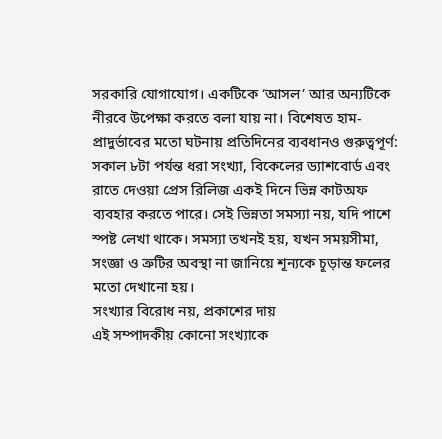সরকারি যোগাযোগ। একটিকে ‘আসল’ আর অন্যটিকে নীরবে উপেক্ষা করতে বলা যায় না। বিশেষত হাম-প্রাদুর্ভাবের মতো ঘটনায় প্রতিদিনের ব্যবধানও গুরুত্বপূর্ণ: সকাল ৮টা পর্যন্ত ধরা সংখ্যা, বিকেলের ড্যাশবোর্ড এবং রাতে দেওয়া প্রেস রিলিজ একই দিনে ভিন্ন কাটঅফ ব্যবহার করতে পারে। সেই ভিন্নতা সমস্যা নয়, যদি পাশে স্পষ্ট লেখা থাকে। সমস্যা তখনই হয়, যখন সময়সীমা, সংজ্ঞা ও ত্রুটির অবস্থা না জানিয়ে শূন্যকে চূড়ান্ত ফলের মতো দেখানো হয়।
সংখ্যার বিরোধ নয়, প্রকাশের দায়
এই সম্পাদকীয় কোনো সংখ্যাকে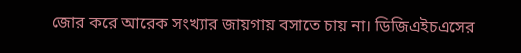জোর করে আরেক সংখ্যার জায়গায় বসাতে চায় না। ডিজিএইচএসের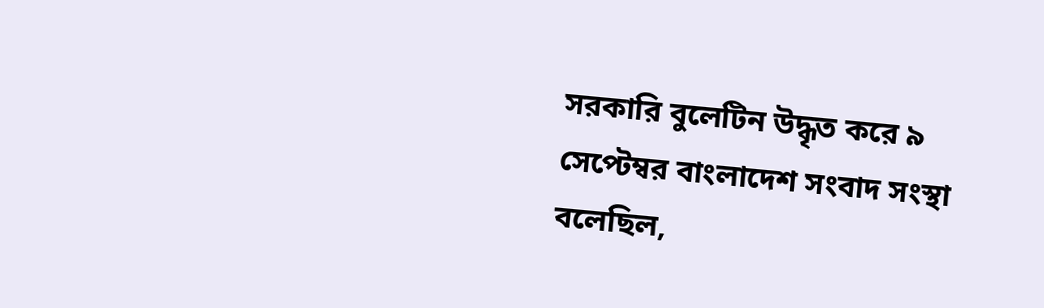সরকারি বুলেটিন উদ্ধৃত করে ৯ সেপ্টেম্বর বাংলাদেশ সংবাদ সংস্থা বলেছিল,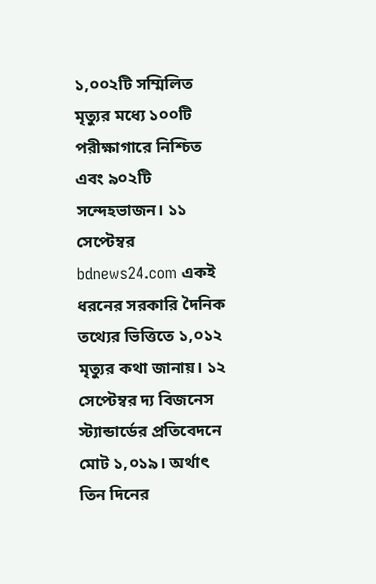১,০০২টি সম্মিলিত মৃত্যুর মধ্যে ১০০টি পরীক্ষাগারে নিশ্চিত এবং ৯০২টি সন্দেহভাজন। ১১ সেপ্টেম্বর bdnews24.com একই ধরনের সরকারি দৈনিক তথ্যের ভিত্তিতে ১,০১২ মৃত্যুর কথা জানায়। ১২ সেপ্টেম্বর দ্য বিজনেস স্ট্যান্ডার্ডের প্রতিবেদনে মোট ১,০১৯। অর্থাৎ তিন দিনের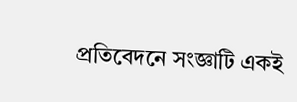প্রতিবেদনে সংজ্ঞাটি একই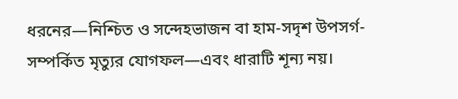ধরনের—নিশ্চিত ও সন্দেহভাজন বা হাম-সদৃশ উপসর্গ-সম্পর্কিত মৃত্যুর যোগফল—এবং ধারাটি শূন্য নয়।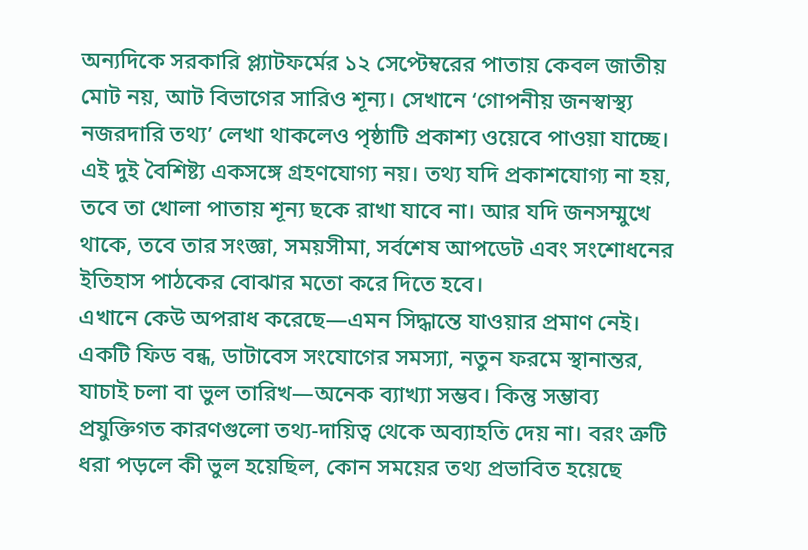অন্যদিকে সরকারি প্ল্যাটফর্মের ১২ সেপ্টেম্বরের পাতায় কেবল জাতীয় মোট নয়, আট বিভাগের সারিও শূন্য। সেখানে ‘গোপনীয় জনস্বাস্থ্য নজরদারি তথ্য’ লেখা থাকলেও পৃষ্ঠাটি প্রকাশ্য ওয়েবে পাওয়া যাচ্ছে। এই দুই বৈশিষ্ট্য একসঙ্গে গ্রহণযোগ্য নয়। তথ্য যদি প্রকাশযোগ্য না হয়, তবে তা খোলা পাতায় শূন্য ছকে রাখা যাবে না। আর যদি জনসম্মুখে থাকে, তবে তার সংজ্ঞা, সময়সীমা, সর্বশেষ আপডেট এবং সংশোধনের ইতিহাস পাঠকের বোঝার মতো করে দিতে হবে।
এখানে কেউ অপরাধ করেছে—এমন সিদ্ধান্তে যাওয়ার প্রমাণ নেই। একটি ফিড বন্ধ, ডাটাবেস সংযোগের সমস্যা, নতুন ফরমে স্থানান্তর, যাচাই চলা বা ভুল তারিখ—অনেক ব্যাখ্যা সম্ভব। কিন্তু সম্ভাব্য প্রযুক্তিগত কারণগুলো তথ্য-দায়িত্ব থেকে অব্যাহতি দেয় না। বরং ত্রুটি ধরা পড়লে কী ভুল হয়েছিল, কোন সময়ের তথ্য প্রভাবিত হয়েছে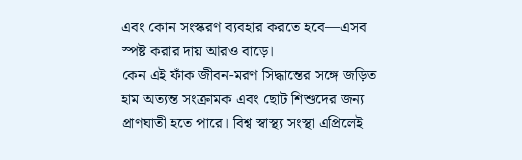এবং কোন সংস্করণ ব্যবহার করতে হবে—এসব স্পষ্ট করার দায় আরও বাড়ে।
কেন এই ফাঁক জীবন-মরণ সিদ্ধান্তের সঙ্গে জড়িত
হাম অত্যন্ত সংক্রামক এবং ছোট শিশুদের জন্য প্রাণঘাতী হতে পারে। বিশ্ব স্বাস্থ্য সংস্থা এপ্রিলেই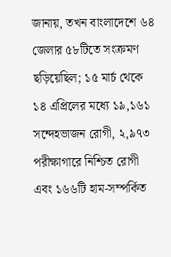জানায়, তখন বাংলাদেশে ৬৪ জেলার ৫৮টিতে সংক্রমণ ছড়িয়েছিল; ১৫ মার্চ থেকে ১৪ এপ্রিলের মধ্যে ১৯,১৬১ সন্দেহভাজন রোগী, ২,৯৭৩ পরীক্ষাগারে নিশ্চিত রোগী এবং ১৬৬টি হাম-সম্পর্কিত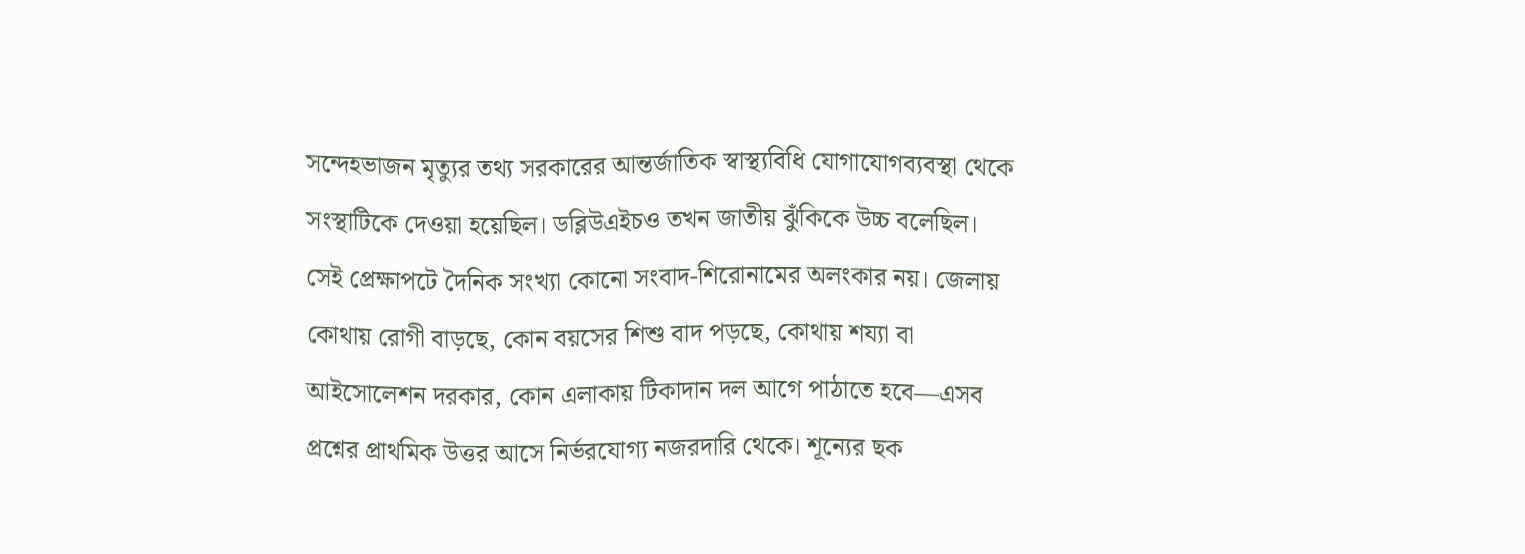সন্দেহভাজন মৃত্যুর তথ্য সরকারের আন্তর্জাতিক স্বাস্থ্যবিধি যোগাযোগব্যবস্থা থেকে সংস্থাটিকে দেওয়া হয়েছিল। ডব্লিউএইচও তখন জাতীয় ঝুঁকিকে উচ্চ বলেছিল।
সেই প্রেক্ষাপটে দৈনিক সংখ্যা কোনো সংবাদ-শিরোনামের অলংকার নয়। জেলায় কোথায় রোগী বাড়ছে, কোন বয়সের শিশু বাদ পড়ছে, কোথায় শয্যা বা আইসোলেশন দরকার, কোন এলাকায় টিকাদান দল আগে পাঠাতে হবে—এসব প্রশ্নের প্রাথমিক উত্তর আসে নির্ভরযোগ্য নজরদারি থেকে। শূন্যের ছক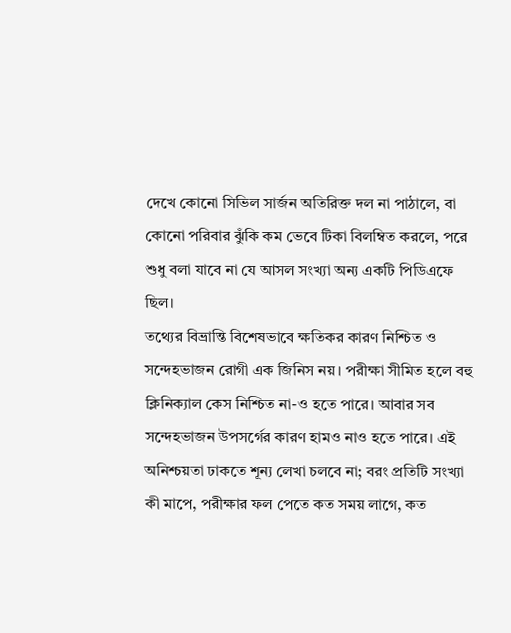দেখে কোনো সিভিল সার্জন অতিরিক্ত দল না পাঠালে, বা কোনো পরিবার ঝুঁকি কম ভেবে টিকা বিলম্বিত করলে, পরে শুধু বলা যাবে না যে আসল সংখ্যা অন্য একটি পিডিএফে ছিল।
তথ্যের বিভ্রান্তি বিশেষভাবে ক্ষতিকর কারণ নিশ্চিত ও সন্দেহভাজন রোগী এক জিনিস নয়। পরীক্ষা সীমিত হলে বহু ক্লিনিক্যাল কেস নিশ্চিত না-ও হতে পারে। আবার সব সন্দেহভাজন উপসর্গের কারণ হামও নাও হতে পারে। এই অনিশ্চয়তা ঢাকতে শূন্য লেখা চলবে না; বরং প্রতিটি সংখ্যা কী মাপে, পরীক্ষার ফল পেতে কত সময় লাগে, কত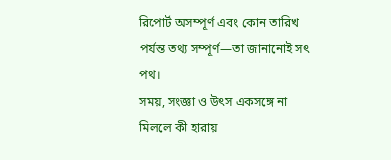রিপোর্ট অসম্পূর্ণ এবং কোন তারিখ পর্যন্ত তথ্য সম্পূর্ণ—তা জানানোই সৎ পথ।
সময়, সংজ্ঞা ও উৎস একসঙ্গে না মিললে কী হারায়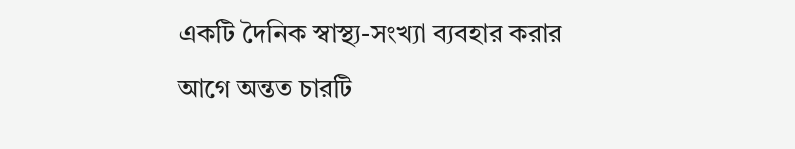একটি দৈনিক স্বাস্থ্য-সংখ্যা ব্যবহার করার আগে অন্তত চারটি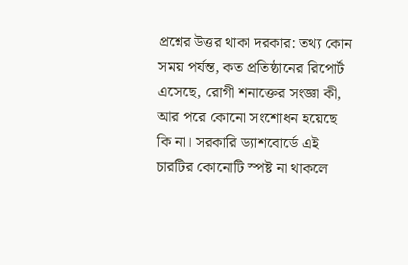প্রশ্নের উত্তর থাকা দরকার: তথ্য কোন সময় পর্যন্ত, কত প্রতিষ্ঠানের রিপোর্ট এসেছে, রোগী শনাক্তের সংজ্ঞা কী, আর পরে কোনো সংশোধন হয়েছে কি না। সরকারি ড্যাশবোর্ডে এই চারটির কোনোটি স্পষ্ট না থাকলে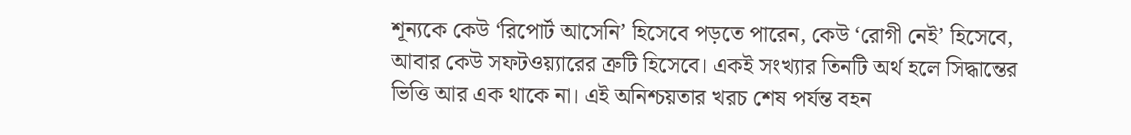শূন্যকে কেউ ‘রিপোর্ট আসেনি’ হিসেবে পড়তে পারেন, কেউ ‘রোগী নেই’ হিসেবে, আবার কেউ সফটওয়্যারের ত্রুটি হিসেবে। একই সংখ্যার তিনটি অর্থ হলে সিদ্ধান্তের ভিত্তি আর এক থাকে না। এই অনিশ্চয়তার খরচ শেষ পর্যন্ত বহন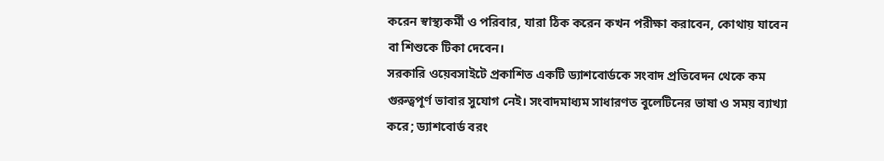করেন স্বাস্থ্যকর্মী ও পরিবার, যারা ঠিক করেন কখন পরীক্ষা করাবেন, কোথায় যাবেন বা শিশুকে টিকা দেবেন।
সরকারি ওয়েবসাইটে প্রকাশিত একটি ড্যাশবোর্ডকে সংবাদ প্রতিবেদন থেকে কম গুরুত্বপূর্ণ ভাবার সুযোগ নেই। সংবাদমাধ্যম সাধারণত বুলেটিনের ভাষা ও সময় ব্যাখ্যা করে; ড্যাশবোর্ড বরং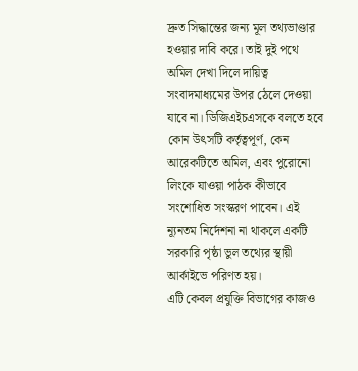দ্রুত সিদ্ধান্তের জন্য মূল তথ্যভাণ্ডার হওয়ার দাবি করে। তাই দুই পথে অমিল দেখা দিলে দায়িত্ব সংবাদমাধ্যমের উপর ঠেলে দেওয়া যাবে না। ডিজিএইচএসকে বলতে হবে কোন উৎসটি কর্তৃত্বপূর্ণ, কেন আরেকটিতে অমিল, এবং পুরোনো লিংকে যাওয়া পাঠক কীভাবে সংশোধিত সংস্করণ পাবেন। এই ন্যূনতম নির্দেশনা না থাকলে একটি সরকারি পৃষ্ঠা ভুল তথ্যের স্থায়ী আর্কাইভে পরিণত হয়।
এটি কেবল প্রযুক্তি বিভাগের কাজও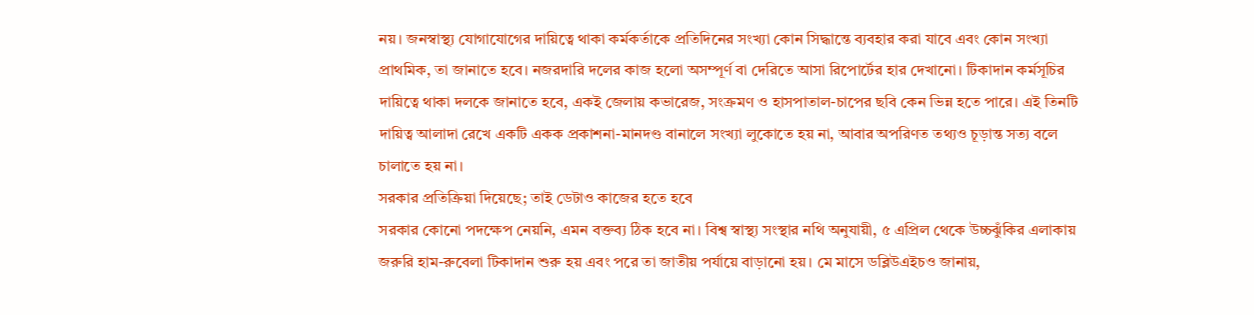নয়। জনস্বাস্থ্য যোগাযোগের দায়িত্বে থাকা কর্মকর্তাকে প্রতিদিনের সংখ্যা কোন সিদ্ধান্তে ব্যবহার করা যাবে এবং কোন সংখ্যা প্রাথমিক, তা জানাতে হবে। নজরদারি দলের কাজ হলো অসম্পূর্ণ বা দেরিতে আসা রিপোর্টের হার দেখানো। টিকাদান কর্মসূচির দায়িত্বে থাকা দলকে জানাতে হবে, একই জেলায় কভারেজ, সংক্রমণ ও হাসপাতাল-চাপের ছবি কেন ভিন্ন হতে পারে। এই তিনটি দায়িত্ব আলাদা রেখে একটি একক প্রকাশনা-মানদণ্ড বানালে সংখ্যা লুকোতে হয় না, আবার অপরিণত তথ্যও চূড়ান্ত সত্য বলে চালাতে হয় না।
সরকার প্রতিক্রিয়া দিয়েছে; তাই ডেটাও কাজের হতে হবে
সরকার কোনো পদক্ষেপ নেয়নি, এমন বক্তব্য ঠিক হবে না। বিশ্ব স্বাস্থ্য সংস্থার নথি অনুযায়ী, ৫ এপ্রিল থেকে উচ্চঝুঁকির এলাকায় জরুরি হাম-রুবেলা টিকাদান শুরু হয় এবং পরে তা জাতীয় পর্যায়ে বাড়ানো হয়। মে মাসে ডব্লিউএইচও জানায়,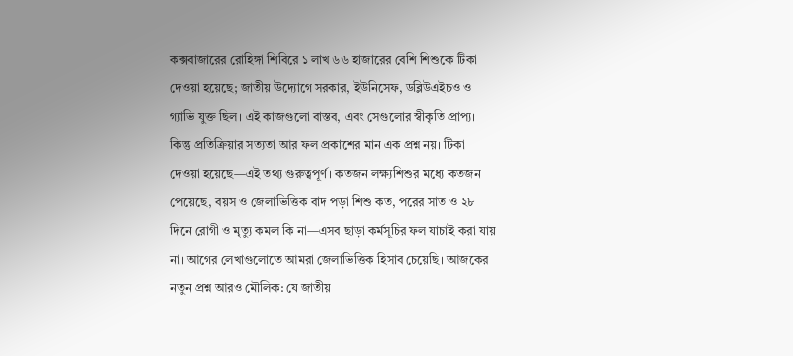কক্সবাজারের রোহিঙ্গা শিবিরে ১ লাখ ৬৬ হাজারের বেশি শিশুকে টিকা দেওয়া হয়েছে; জাতীয় উদ্যোগে সরকার, ইউনিসেফ, ডব্লিউএইচও ও গ্যাভি যুক্ত ছিল। এই কাজগুলো বাস্তব, এবং সেগুলোর স্বীকৃতি প্রাপ্য।
কিন্তু প্রতিক্রিয়ার সত্যতা আর ফল প্রকাশের মান এক প্রশ্ন নয়। টিকা দেওয়া হয়েছে—এই তথ্য গুরুত্বপূর্ণ। কতজন লক্ষ্যশিশুর মধ্যে কতজন পেয়েছে, বয়স ও জেলাভিত্তিক বাদ পড়া শিশু কত, পরের সাত ও ২৮ দিনে রোগী ও মৃত্যু কমল কি না—এসব ছাড়া কর্মসূচির ফল যাচাই করা যায় না। আগের লেখাগুলোতে আমরা জেলাভিত্তিক হিসাব চেয়েছি। আজকের নতুন প্রশ্ন আরও মৌলিক: যে জাতীয়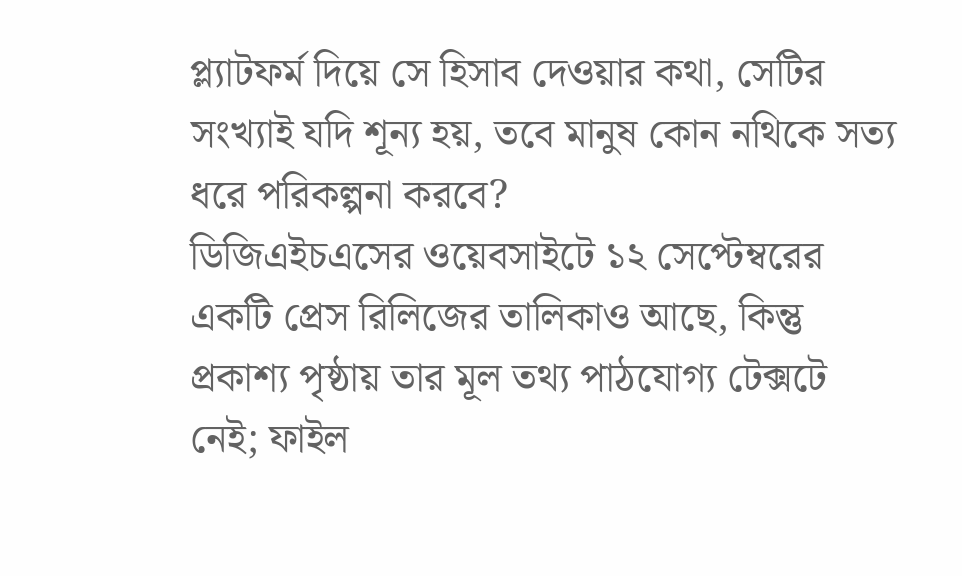প্ল্যাটফর্ম দিয়ে সে হিসাব দেওয়ার কথা, সেটির সংখ্যাই যদি শূন্য হয়, তবে মানুষ কোন নথিকে সত্য ধরে পরিকল্পনা করবে?
ডিজিএইচএসের ওয়েবসাইটে ১২ সেপ্টেম্বরের একটি প্রেস রিলিজের তালিকাও আছে, কিন্তু প্রকাশ্য পৃষ্ঠায় তার মূল তথ্য পাঠযোগ্য টেক্সটে নেই; ফাইল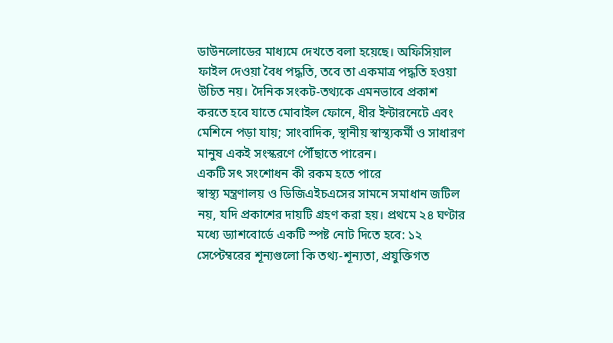ডাউনলোডের মাধ্যমে দেখতে বলা হয়েছে। অফিসিয়াল ফাইল দেওয়া বৈধ পদ্ধতি, তবে তা একমাত্র পদ্ধতি হওয়া উচিত নয়। দৈনিক সংকট-তথ্যকে এমনভাবে প্রকাশ করতে হবে যাতে মোবাইল ফোনে, ধীর ইন্টারনেটে এবং মেশিনে পড়া যায়; সাংবাদিক, স্থানীয় স্বাস্থ্যকর্মী ও সাধারণ মানুষ একই সংস্করণে পৌঁছাতে পারেন।
একটি সৎ সংশোধন কী রকম হতে পারে
স্বাস্থ্য মন্ত্রণালয় ও ডিজিএইচএসের সামনে সমাধান জটিল নয়, যদি প্রকাশের দায়টি গ্রহণ করা হয়। প্রথমে ২৪ ঘণ্টার মধ্যে ড্যাশবোর্ডে একটি স্পষ্ট নোট দিতে হবে: ১২ সেপ্টেম্বরের শূন্যগুলো কি তথ্য-শূন্যতা, প্রযুক্তিগত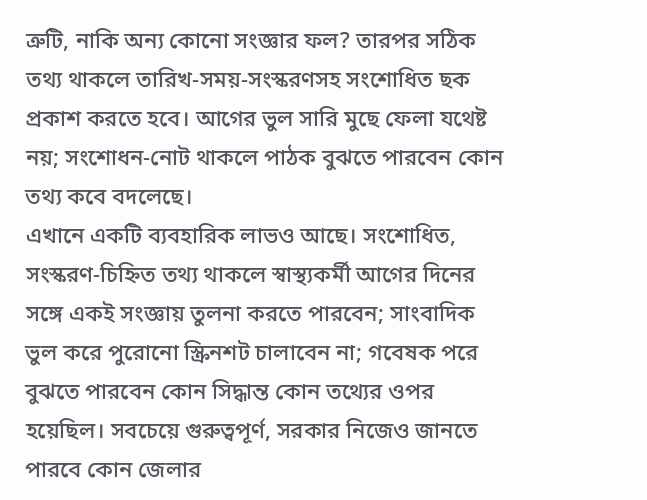ত্রুটি, নাকি অন্য কোনো সংজ্ঞার ফল? তারপর সঠিক তথ্য থাকলে তারিখ-সময়-সংস্করণসহ সংশোধিত ছক প্রকাশ করতে হবে। আগের ভুল সারি মুছে ফেলা যথেষ্ট নয়; সংশোধন-নোট থাকলে পাঠক বুঝতে পারবেন কোন তথ্য কবে বদলেছে।
এখানে একটি ব্যবহারিক লাভও আছে। সংশোধিত, সংস্করণ-চিহ্নিত তথ্য থাকলে স্বাস্থ্যকর্মী আগের দিনের সঙ্গে একই সংজ্ঞায় তুলনা করতে পারবেন; সাংবাদিক ভুল করে পুরোনো স্ক্রিনশট চালাবেন না; গবেষক পরে বুঝতে পারবেন কোন সিদ্ধান্ত কোন তথ্যের ওপর হয়েছিল। সবচেয়ে গুরুত্বপূর্ণ, সরকার নিজেও জানতে পারবে কোন জেলার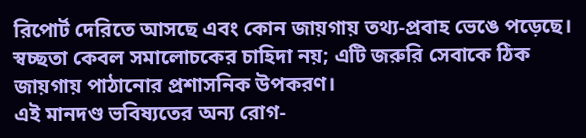রিপোর্ট দেরিতে আসছে এবং কোন জায়গায় তথ্য-প্রবাহ ভেঙে পড়েছে। স্বচ্ছতা কেবল সমালোচকের চাহিদা নয়; এটি জরুরি সেবাকে ঠিক জায়গায় পাঠানোর প্রশাসনিক উপকরণ।
এই মানদণ্ড ভবিষ্যতের অন্য রোগ-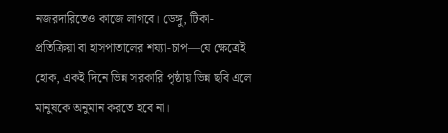নজরদারিতেও কাজে লাগবে। ডেঙ্গু, টিকা-প্রতিক্রিয়া বা হাসপাতালের শয্যা-চাপ—যে ক্ষেত্রেই হোক, একই দিনে ভিন্ন সরকারি পৃষ্ঠায় ভিন্ন ছবি এলে মানুষকে অনুমান করতে হবে না।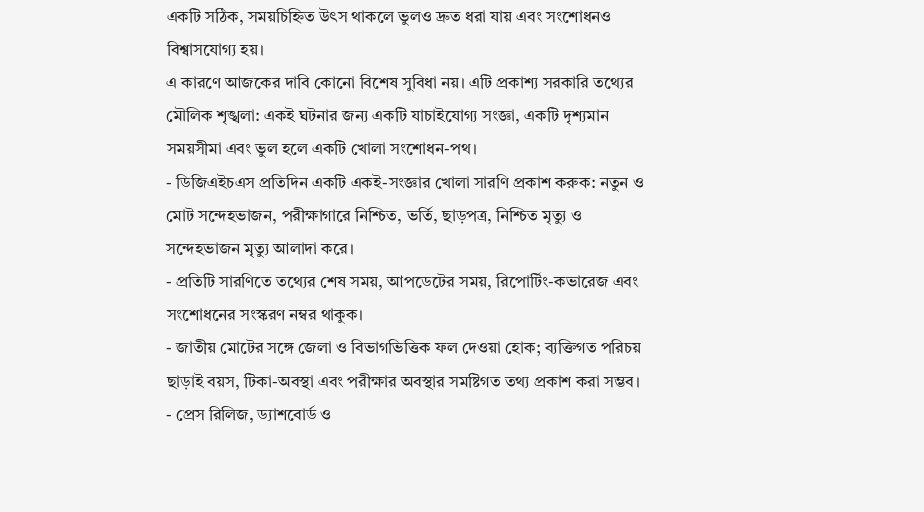একটি সঠিক, সময়চিহ্নিত উৎস থাকলে ভুলও দ্রুত ধরা যায় এবং সংশোধনও বিশ্বাসযোগ্য হয়।
এ কারণে আজকের দাবি কোনো বিশেষ সুবিধা নয়। এটি প্রকাশ্য সরকারি তথ্যের মৌলিক শৃঙ্খলা: একই ঘটনার জন্য একটি যাচাইযোগ্য সংজ্ঞা, একটি দৃশ্যমান সময়সীমা এবং ভুল হলে একটি খোলা সংশোধন-পথ।
- ডিজিএইচএস প্রতিদিন একটি একই-সংজ্ঞার খোলা সারণি প্রকাশ করুক: নতুন ও মোট সন্দেহভাজন, পরীক্ষাগারে নিশ্চিত, ভর্তি, ছাড়পত্র, নিশ্চিত মৃত্যু ও সন্দেহভাজন মৃত্যু আলাদা করে।
- প্রতিটি সারণিতে তথ্যের শেষ সময়, আপডেটের সময়, রিপোর্টিং-কভারেজ এবং সংশোধনের সংস্করণ নম্বর থাকুক।
- জাতীয় মোটের সঙ্গে জেলা ও বিভাগভিত্তিক ফল দেওয়া হোক; ব্যক্তিগত পরিচয় ছাড়াই বয়স, টিকা-অবস্থা এবং পরীক্ষার অবস্থার সমষ্টিগত তথ্য প্রকাশ করা সম্ভব।
- প্রেস রিলিজ, ড্যাশবোর্ড ও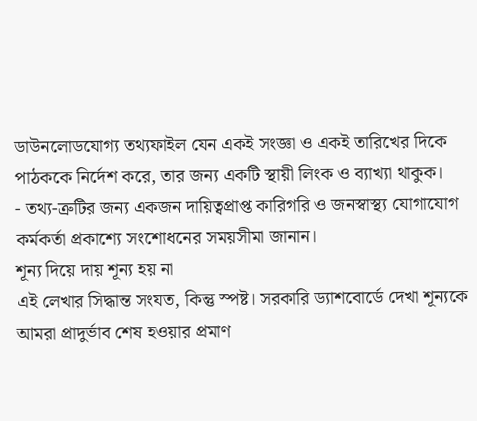ডাউনলোডযোগ্য তথ্যফাইল যেন একই সংজ্ঞা ও একই তারিখের দিকে পাঠককে নির্দেশ করে, তার জন্য একটি স্থায়ী লিংক ও ব্যাখ্যা থাকুক।
- তথ্য-ত্রুটির জন্য একজন দায়িত্বপ্রাপ্ত কারিগরি ও জনস্বাস্থ্য যোগাযোগ কর্মকর্তা প্রকাশ্যে সংশোধনের সময়সীমা জানান।
শূন্য দিয়ে দায় শূন্য হয় না
এই লেখার সিদ্ধান্ত সংযত, কিন্তু স্পষ্ট। সরকারি ড্যাশবোর্ডে দেখা শূন্যকে আমরা প্রাদুর্ভাব শেষ হওয়ার প্রমাণ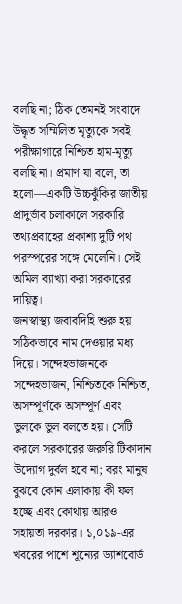বলছি না; ঠিক তেমনই সংবাদে উদ্ধৃত সম্মিলিত মৃত্যুকে সবই পরীক্ষাগারে নিশ্চিত হাম-মৃত্যু বলছি না। প্রমাণ যা বলে, তা হলো—একটি উচ্চঝুঁকির জাতীয় প্রাদুর্ভাব চলাকালে সরকারি তথ্যপ্রবাহের প্রকাশ্য দুটি পথ পরস্পরের সঙ্গে মেলেনি। সেই অমিল ব্যাখ্যা করা সরকারের দায়িত্ব।
জনস্বাস্থ্য জবাবদিহি শুরু হয় সঠিকভাবে নাম দেওয়ার মধ্য দিয়ে। সন্দেহভাজনকে সন্দেহভাজন, নিশ্চিতকে নিশ্চিত, অসম্পূর্ণকে অসম্পূর্ণ এবং ভুলকে ভুল বলতে হয়। সেটি করলে সরকারের জরুরি টিকাদান উদ্যোগ দুর্বল হবে না; বরং মানুষ বুঝবে কোন এলাকায় কী ফল হচ্ছে এবং কোথায় আরও সহায়তা দরকার। ১,০১৯-এর খবরের পাশে শূন্যের ড্যাশবোর্ড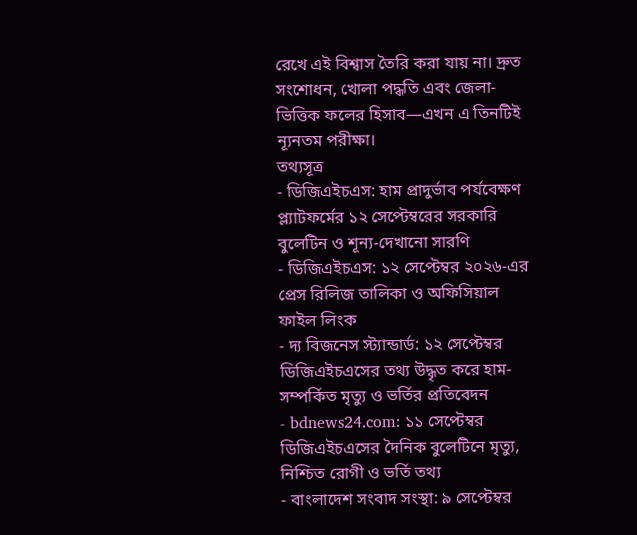রেখে এই বিশ্বাস তৈরি করা যায় না। দ্রুত সংশোধন, খোলা পদ্ধতি এবং জেলা-ভিত্তিক ফলের হিসাব—এখন এ তিনটিই ন্যূনতম পরীক্ষা।
তথ্যসূত্র
- ডিজিএইচএস: হাম প্রাদুর্ভাব পর্যবেক্ষণ প্ল্যাটফর্মের ১২ সেপ্টেম্বরের সরকারি বুলেটিন ও শূন্য-দেখানো সারণি
- ডিজিএইচএস: ১২ সেপ্টেম্বর ২০২৬-এর প্রেস রিলিজ তালিকা ও অফিসিয়াল ফাইল লিংক
- দ্য বিজনেস স্ট্যান্ডার্ড: ১২ সেপ্টেম্বর ডিজিএইচএসের তথ্য উদ্ধৃত করে হাম-সম্পর্কিত মৃত্যু ও ভর্তির প্রতিবেদন
- bdnews24.com: ১১ সেপ্টেম্বর ডিজিএইচএসের দৈনিক বুলেটিনে মৃত্যু, নিশ্চিত রোগী ও ভর্তি তথ্য
- বাংলাদেশ সংবাদ সংস্থা: ৯ সেপ্টেম্বর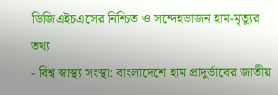ডিজিএইচএসের নিশ্চিত ও সন্দেহভাজন হাম-মৃত্যুর তথ্য
- বিশ্ব স্বাস্থ্য সংস্থা: বাংলাদেশে হাম প্রাদুর্ভাবের জাতীয়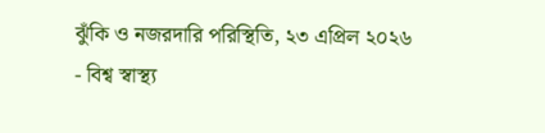ঝুঁকি ও নজরদারি পরিস্থিতি, ২৩ এপ্রিল ২০২৬
- বিশ্ব স্বাস্থ্য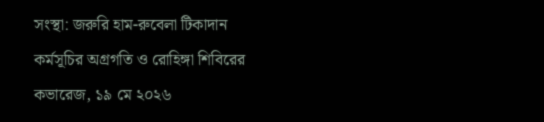সংস্থা: জরুরি হাম-রুবেলা টিকাদান কর্মসূচির অগ্রগতি ও রোহিঙ্গা শিবিরের কভারেজ, ১৯ মে ২০২৬